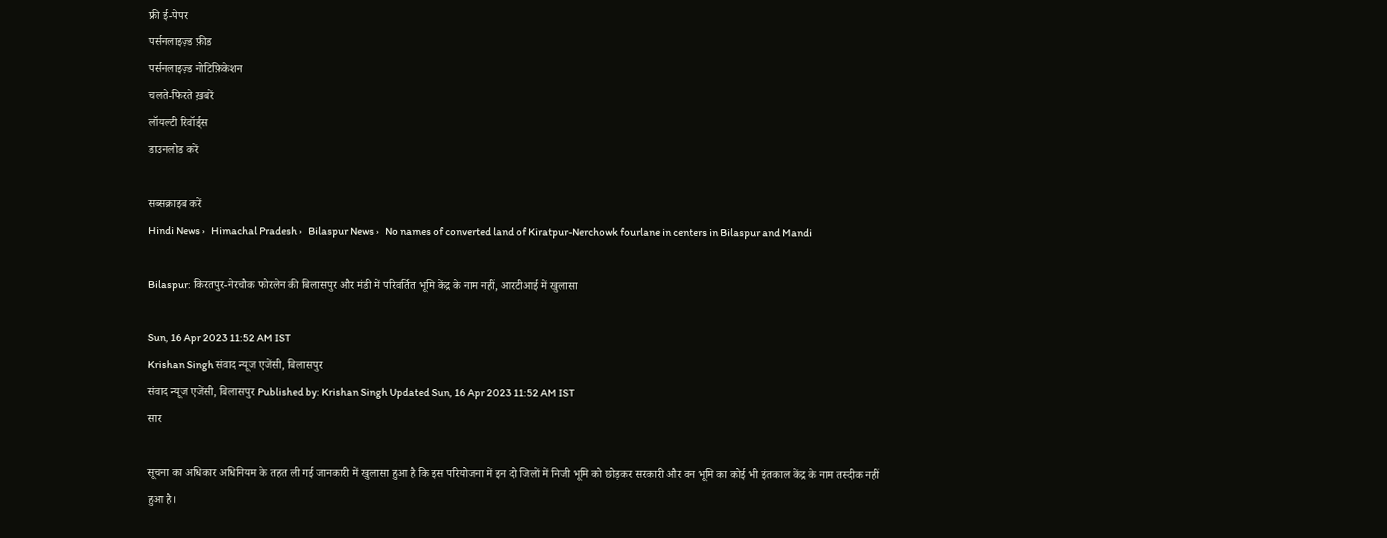फ्री ई-पेपर
पर्सनलाइज़्ड फ़ीड
पर्सनलाइज़्ड नोटिफ़िकेशन
चलते-फिरते ख़बरें
लॉयल्टी रिवॉर्ड्स
डाउनलोड करें

सब्सक्राइब करें
Hindi News ›   Himachal Pradesh ›   Bilaspur News ›   No names of converted land of Kiratpur-Nerchowk fourlane in centers in Bilaspur and Mandi

Bilaspur: किरतपुर-नेरचौक फोरलेन की बिलासपुर और मंडी में परिवर्तित भूमि केंद्र के नाम नहीं, आरटीआई में खुलासा

Sun, 16 Apr 2023 11:52 AM IST
Krishan Singh संवाद न्यूज एजेंसी, बिलासपुर
संवाद न्यूज एजेंसी, बिलासपुर Published by: Krishan Singh Updated Sun, 16 Apr 2023 11:52 AM IST
सार

सूचना का अधिकार अधिनियम के तहत ली गई जानकारी में खुलासा हुआ है कि इस परियोजना में इन दो जिलों में निजी भूमि को छोड़कर सरकारी और वन भूमि का कोई भी इंतकाल केंद्र के नाम तस्दीक नहीं हुआ है।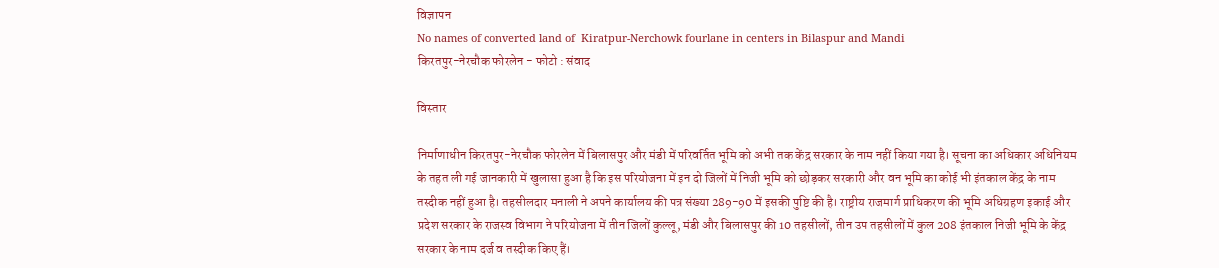विज्ञापन
No names of converted land of  Kiratpur-Nerchowk fourlane in centers in Bilaspur and Mandi
किरतपुर-नेरचौक फोरलेन - फोटो : संवाद

विस्तार

निर्माणाधीन किरतपुर-नेरचौक फोरलेन में बिलासपुर और मंडी में परिवर्तित भूमि को अभी तक केंद्र सरकार के नाम नहीं किया गया है। सूचना का अधिकार अधिनियम के तहत ली गई जानकारी में खुलासा हुआ है कि इस परियोजना में इन दो जिलों में निजी भूमि को छोड़कर सरकारी और वन भूमि का कोई भी इंतकाल केंद्र के नाम तस्दीक नहीं हुआ है। तहसीलदार मनाली ने अपने कार्यालय की पत्र संख्या 289-90 में इसकी पुष्टि की है। राष्ट्रीय राजमार्ग प्राधिकरण की भूमि अधिग्रहण इकाई और प्रदेश सरकार के राजस्व विभाग ने परियोजना में तीन जिलों कुल्लू, मंडी और बिलासपुर की 10 तहसीलों, तीन उप तहसीलों में कुल 208 इंतकाल निजी भूमि के केंद्र सरकार के नाम दर्ज व तस्दीक किए हैं।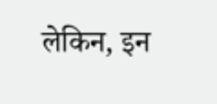लेकिन, इन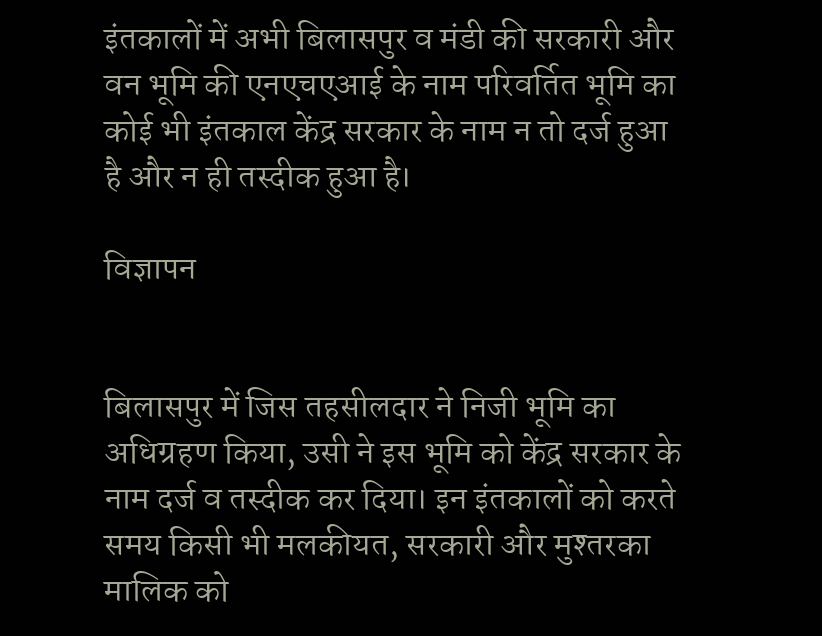इंतकालों में अभी बिलासपुर व मंडी की सरकारी और वन भूमि की एनएचएआई के नाम परिवर्तित भूमि का कोई भी इंतकाल केंद्र सरकार के नाम न तो दर्ज हुआ है और न ही तस्दीक हुआ है।

विज्ञापन


बिलासपुर में जिस तहसीलदार ने निजी भूमि का अधिग्रहण किया, उसी ने इस भूमि को केंद्र सरकार के नाम दर्ज व तस्दीक कर दिया। इन इंतकालों को करते समय किसी भी मलकीयत, सरकारी और मुश्तरका मालिक को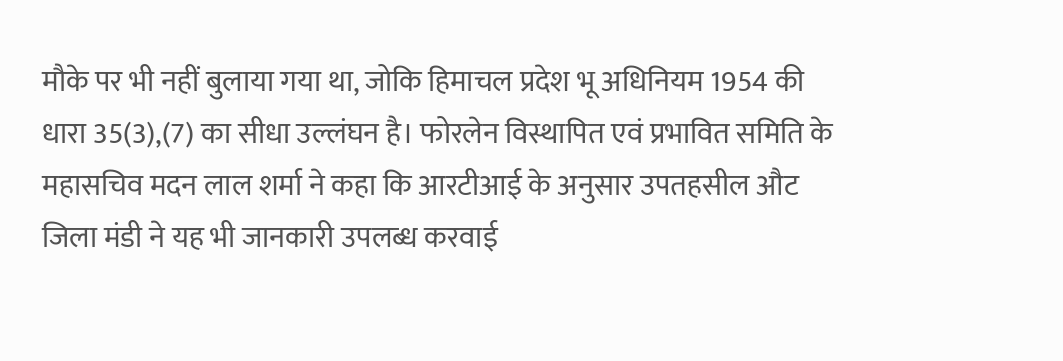मौके पर भी नहीं बुलाया गया था, जोकि हिमाचल प्रदेश भू अधिनियम 1954 की धारा 35(3),(7) का सीधा उल्लंघन है। फोरलेन विस्थापित एवं प्रभावित समिति के महासचिव मदन लाल शर्मा ने कहा कि आरटीआई के अनुसार उपतहसील औट जिला मंडी ने यह भी जानकारी उपलब्ध करवाई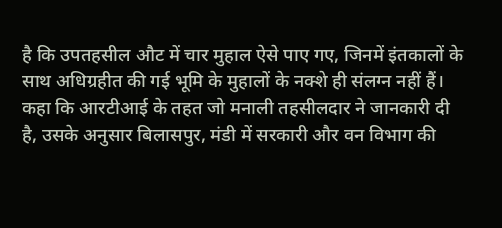है कि उपतहसील औट में चार मुहाल ऐसे पाए गए, जिनमें इंतकालों के साथ अधिग्रहीत की गई भूमि के मुहालों के नक्शे ही संलग्न नहीं हैं। कहा कि आरटीआई के तहत जो मनाली तहसीलदार ने जानकारी दी है, उसके अनुसार बिलासपुर, मंडी में सरकारी और वन विभाग की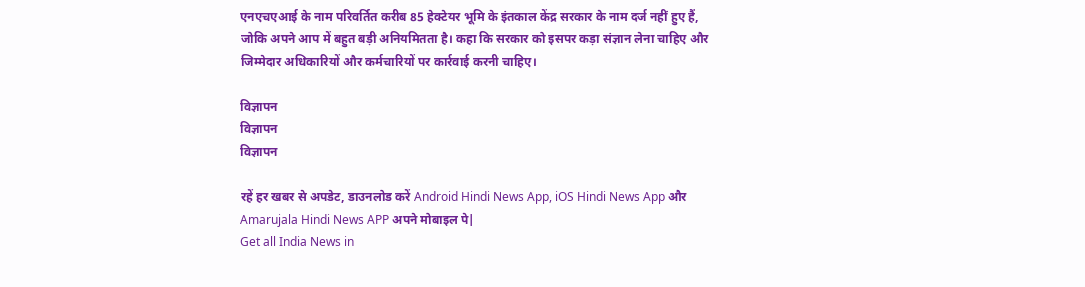एनएचएआई के नाम परिवर्तित करीब 85 हेक्टेयर भूमि के इंतकाल केंद्र सरकार के नाम दर्ज नहीं हुए हैं, जोकि अपने आप में बहुत बड़ी अनियमितता है। कहा कि सरकार को इसपर कड़ा संज्ञान लेना चाहिए और जिम्मेदार अधिकारियों और कर्मचारियों पर कार्रवाई करनी चाहिए।

विज्ञापन
विज्ञापन
विज्ञापन

रहें हर खबर से अपडेट, डाउनलोड करें Android Hindi News App, iOS Hindi News App और Amarujala Hindi News APP अपने मोबाइल पे|
Get all India News in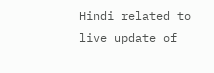Hindi related to live update of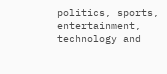politics, sports, entertainment, technology and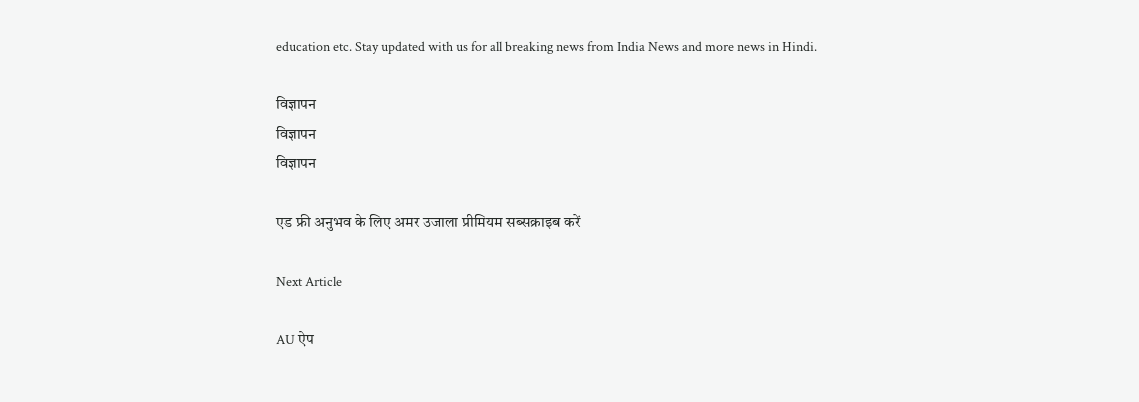education etc. Stay updated with us for all breaking news from India News and more news in Hindi.

विज्ञापन
विज्ञापन
विज्ञापन

एड फ्री अनुभव के लिए अमर उजाला प्रीमियम सब्सक्राइब करें

Next Article

AU ऐप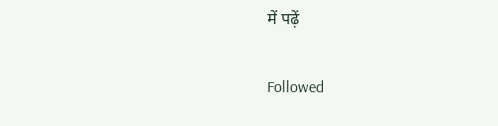में पढ़ें

Followed